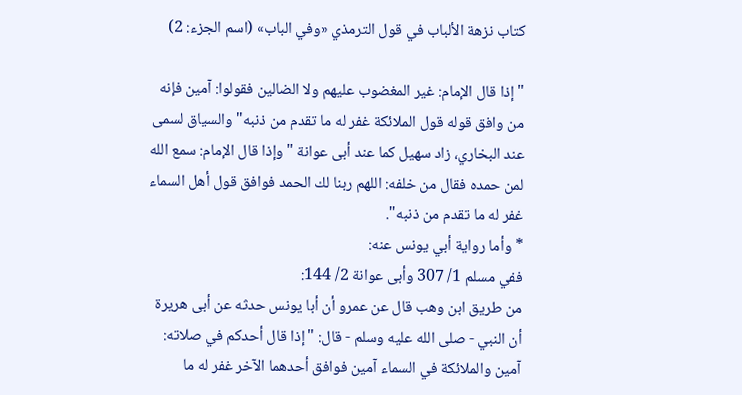كتاب نزهة الألباب في قول الترمذي «وفي الباب» (اسم الجزء: 2)

"إذا قال الإمام: غير المغضوب عليهم ولا الضالين فقولوا: آمين فإنه من وافق قوله قول الملائكة غفر له ما تقدم من ذنبه" والسياق لسمى عند البخاري، زاد سهيل كما عند أبى عوانة "وإذا قال الإمام: سمع الله لمن حمده فقال من خلفه: اللهم ربنا لك الحمد فوافق قول أهل السماء غفر له ما تقدم من ذنبه".
* وأما رواية أبي يونس عنه:
ففي مسلم 1/ 307 وأبى عوانة 2/ 144:
من طريق ابن وهب قال عن عمرو أن أبا يونس حدثه عن أبى هريرة أن النبي - صلى الله عليه وسلم - قال: "إذا قال أحدكم في صلاته: آمين والملائكة في السماء آمين فوافق أحدهما الآخر غفر له ما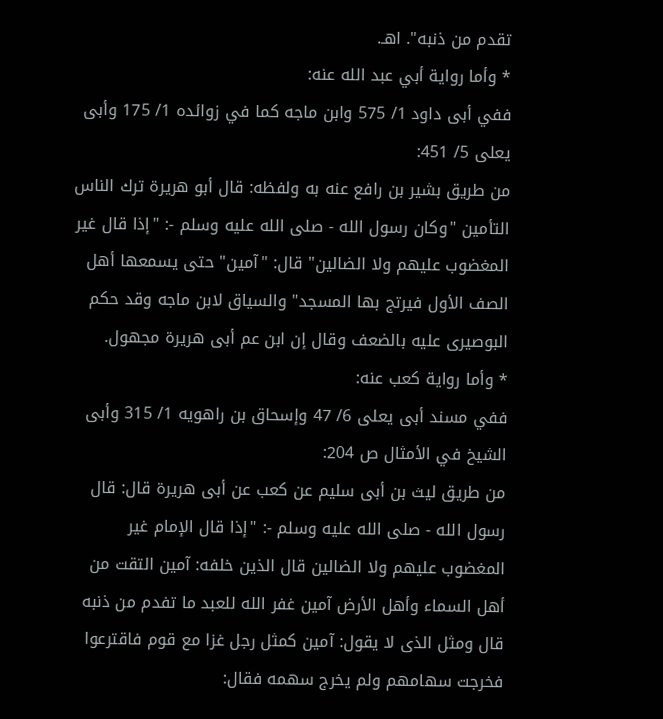تقدم من ذنبه". اهـ.
* وأما رواية أبي عبد الله عنه:
ففي أبى داود 1/ 575 وابن ماجه كما في زوائده 1/ 175 وأبى يعلى 5/ 451:
من طريق بشير بن رافع عنه به ولفظه: قال أبو هريرة ترك الناس التأمين "وكان رسول الله - صلى الله عليه وسلم -: "إذا قال غير المغضوب عليهم ولا الضالين" قال: "آمين" حتى يسمعها أهل الصف الأول فيرتج بها المسجد" والسياق لابن ماجه وقد حكم البوصيرى عليه بالضعف وقال إن ابن عم أبى هريرة مجهول.
* وأما رواية كعب عنه:
ففي مسند أبى يعلى 6/ 47 وإسحاق بن راهويه 1/ 315 وأبى الشيخ في الأمثال ص 204:
من طريق ليث بن أبى سليم عن كعب عن أبى هريرة قال: قال رسول الله - صلى الله عليه وسلم -: "إذا قال الإمام غير المغضوب عليهم ولا الضالين قال الذين خلفه: آمين التقت من أهل السماء وأهل الأرض آمين غفر الله للعبد ما تفدم من ذنبه قال ومثل الذى لا يقول: آمين كمثل رجل غزا مع قوم فاقترعوا فخرجت سهامهم ولم يخرج سهمه فقال: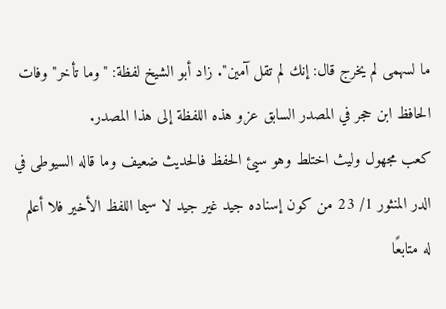ما لسهمى لم يخرج قال: إنك لم تقل آمين". زاد أبو الشيخ لفظة: "وما تأخر" وفات الحافظ ابن حجر في المصدر السابق عزو هذه اللفظة إلى هذا المصدر.
كعب مجهول وليث اختلط وهو سيئ الحفظ فالحديث ضعيف وما قاله السيوطى في الدر المنثور 1/ 23 من كون إسناده جيد غير جيد لا سيما اللفظ الأخير فلا أعلم له متابعًا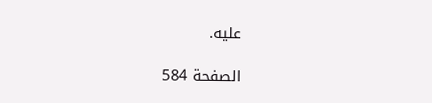عليه.

الصفحة 584